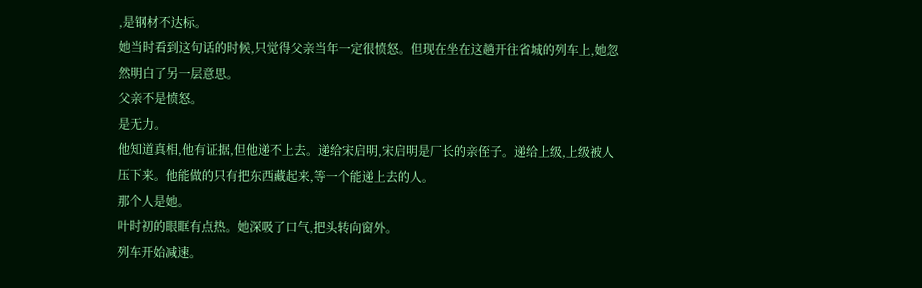,是钢材不达标。
她当时看到这句话的时候,只觉得父亲当年一定很愤怒。但现在坐在这趟开往省城的列车上,她忽然明白了另一层意思。
父亲不是愤怒。
是无力。
他知道真相,他有证据,但他递不上去。递给宋启明,宋启明是厂长的亲侄子。递给上级,上级被人压下来。他能做的只有把东西藏起来,等一个能递上去的人。
那个人是她。
叶时初的眼眶有点热。她深吸了口气,把头转向窗外。
列车开始减速。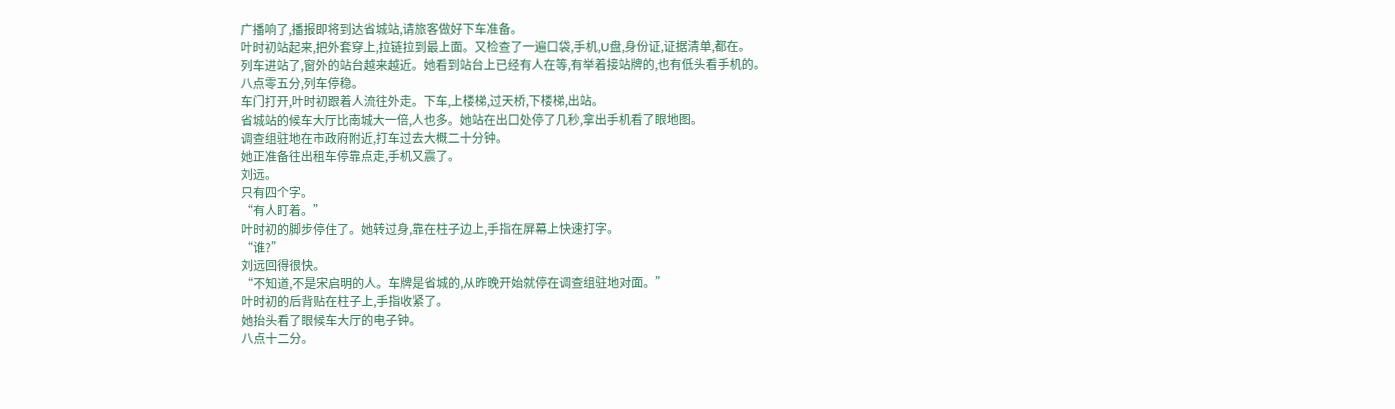广播响了,播报即将到达省城站,请旅客做好下车准备。
叶时初站起来,把外套穿上,拉链拉到最上面。又检查了一遍口袋,手机,U盘,身份证,证据清单,都在。
列车进站了,窗外的站台越来越近。她看到站台上已经有人在等,有举着接站牌的,也有低头看手机的。
八点零五分,列车停稳。
车门打开,叶时初跟着人流往外走。下车,上楼梯,过天桥,下楼梯,出站。
省城站的候车大厅比南城大一倍,人也多。她站在出口处停了几秒,拿出手机看了眼地图。
调查组驻地在市政府附近,打车过去大概二十分钟。
她正准备往出租车停靠点走,手机又震了。
刘远。
只有四个字。
“有人盯着。”
叶时初的脚步停住了。她转过身,靠在柱子边上,手指在屏幕上快速打字。
“谁?”
刘远回得很快。
“不知道,不是宋启明的人。车牌是省城的,从昨晚开始就停在调查组驻地对面。”
叶时初的后背贴在柱子上,手指收紧了。
她抬头看了眼候车大厅的电子钟。
八点十二分。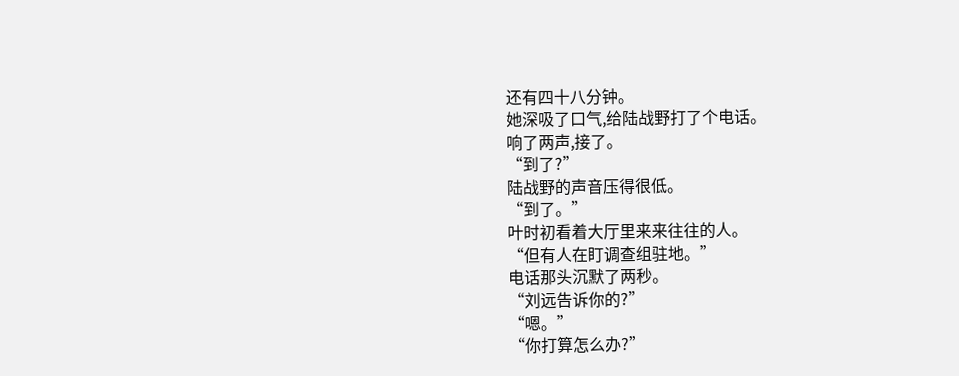还有四十八分钟。
她深吸了口气,给陆战野打了个电话。
响了两声,接了。
“到了?”
陆战野的声音压得很低。
“到了。”
叶时初看着大厅里来来往往的人。
“但有人在盯调查组驻地。”
电话那头沉默了两秒。
“刘远告诉你的?”
“嗯。”
“你打算怎么办?”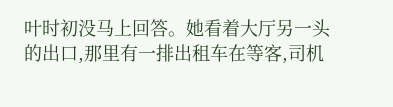叶时初没马上回答。她看着大厅另一头的出口,那里有一排出租车在等客,司机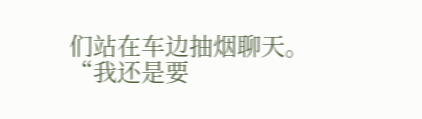们站在车边抽烟聊天。
“我还是要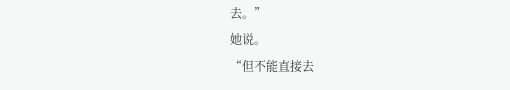去。”
她说。
“但不能直接去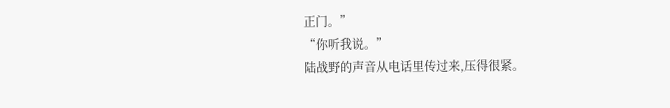正门。”
“你听我说。”
陆战野的声音从电话里传过来,压得很紧。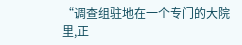“调查组驻地在一个专门的大院里,正